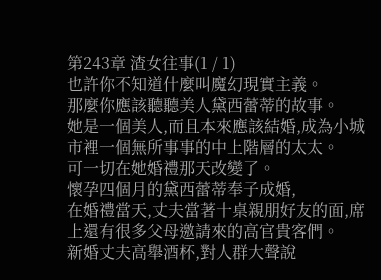第243章 渣女往事(1 / 1)
也許你不知道什麼叫魔幻現實主義。
那麼你應該聽聽美人黛西蕾蒂的故事。
她是一個美人,而且本來應該結婚,成為小城市裡一個無所事事的中上階層的太太。
可一切在她婚禮那天改變了。
懷孕四個月的黛西蕾蒂奉子成婚,
在婚禮當天,丈夫當著十桌親朋好友的面,席上還有很多父母邀請來的高官貴客們。
新婚丈夫高舉酒杯,對人群大聲說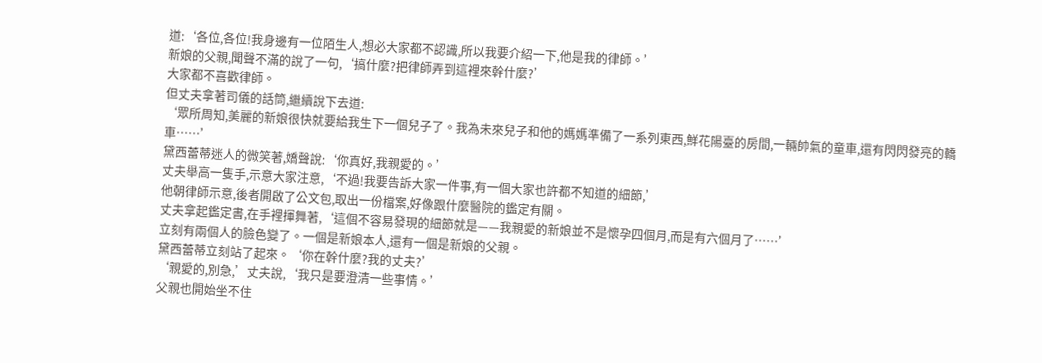道:‘各位,各位!我身邊有一位陌生人,想必大家都不認識,所以我要介紹一下,他是我的律師。’
新娘的父親,聞聲不滿的說了一句,‘搞什麼?把律師弄到這裡來幹什麼?’
大家都不喜歡律師。
但丈夫拿著司儀的話筒,繼續說下去道:
‘眾所周知,美麗的新娘很快就要給我生下一個兒子了。我為未來兒子和他的媽媽準備了一系列東西,鮮花陽臺的房間,一輛帥氣的童車,還有閃閃發亮的轎車……’
黛西蕾蒂迷人的微笑著,嬌聲說:‘你真好,我親愛的。’
丈夫舉高一隻手,示意大家注意,‘不過!我要告訴大家一件事,有一個大家也許都不知道的細節,’
他朝律師示意,後者開啟了公文包,取出一份檔案,好像跟什麼醫院的鑑定有關。
丈夫拿起鑑定書,在手裡揮舞著,‘這個不容易發現的細節就是——我親愛的新娘並不是懷孕四個月,而是有六個月了……’
立刻有兩個人的臉色變了。一個是新娘本人,還有一個是新娘的父親。
黛西蕾蒂立刻站了起來。‘你在幹什麼?我的丈夫?’
‘親愛的,別急,’丈夫說,‘我只是要澄清一些事情。’
父親也開始坐不住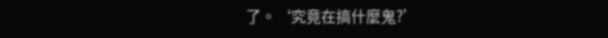了。‘究竟在搞什麼鬼?’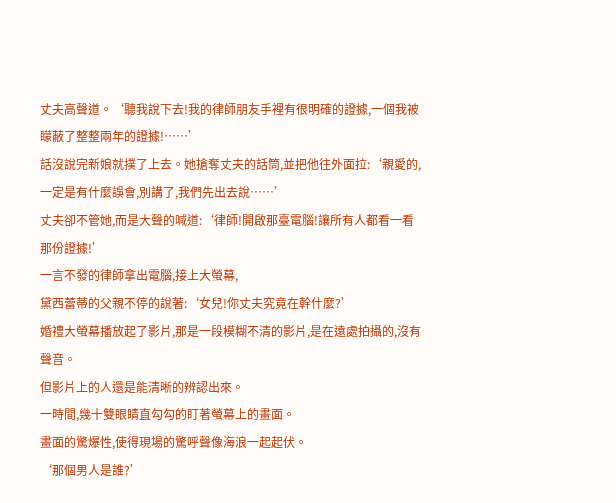丈夫高聲道。‘聽我說下去!我的律師朋友手裡有很明確的證據,一個我被矇蔽了整整兩年的證據!……’
話沒說完新娘就撲了上去。她搶奪丈夫的話筒,並把他往外面拉:‘親愛的,一定是有什麼誤會,別講了,我們先出去說……’
丈夫卻不管她,而是大聲的喊道:‘律師!開啟那臺電腦!讓所有人都看一看那份證據!’
一言不發的律師拿出電腦,接上大螢幕,
黛西蕾蒂的父親不停的說著:‘女兒!你丈夫究竟在幹什麼?’
婚禮大螢幕播放起了影片,那是一段模糊不清的影片,是在遠處拍攝的,沒有聲音。
但影片上的人還是能清晰的辨認出來。
一時間,幾十雙眼睛直勾勾的盯著螢幕上的畫面。
畫面的驚爆性,使得現場的驚呼聲像海浪一起起伏。
‘那個男人是誰?’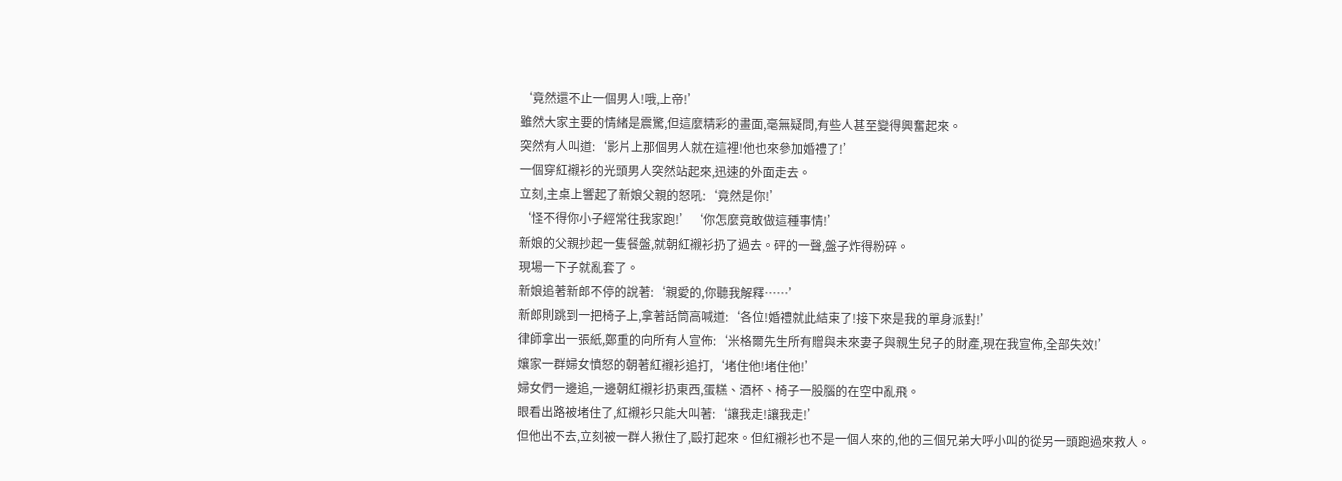‘竟然還不止一個男人!哦,上帝!’
雖然大家主要的情緒是震驚,但這麼精彩的畫面,毫無疑問,有些人甚至變得興奮起來。
突然有人叫道:‘影片上那個男人就在這裡!他也來參加婚禮了!’
一個穿紅襯衫的光頭男人突然站起來,迅速的外面走去。
立刻,主桌上響起了新娘父親的怒吼:‘竟然是你!’
‘怪不得你小子經常往我家跑!’‘你怎麼竟敢做這種事情!’
新娘的父親抄起一隻餐盤,就朝紅襯衫扔了過去。砰的一聲,盤子炸得粉碎。
現場一下子就亂套了。
新娘追著新郎不停的說著:‘親愛的,你聽我解釋……’
新郎則跳到一把椅子上,拿著話筒高喊道:‘各位!婚禮就此結束了!接下來是我的單身派對!’
律師拿出一張紙,鄭重的向所有人宣佈:‘米格爾先生所有贈與未來妻子與親生兒子的財產,現在我宣佈,全部失效!’
孃家一群婦女憤怒的朝著紅襯衫追打,‘堵住他!堵住他!’
婦女們一邊追,一邊朝紅襯衫扔東西,蛋糕、酒杯、椅子一股腦的在空中亂飛。
眼看出路被堵住了,紅襯衫只能大叫著:‘讓我走!讓我走!’
但他出不去,立刻被一群人揪住了,毆打起來。但紅襯衫也不是一個人來的,他的三個兄弟大呼小叫的從另一頭跑過來救人。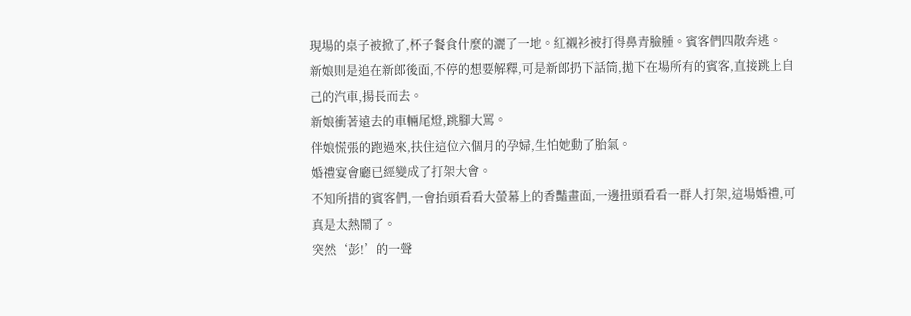現場的桌子被掀了,杯子餐食什麼的灑了一地。紅襯衫被打得鼻青臉腫。賓客們四散奔逃。
新娘則是追在新郎後面,不停的想要解釋,可是新郎扔下話筒,拋下在場所有的賓客,直接跳上自己的汽車,揚長而去。
新娘衝著遠去的車輛尾燈,跳腳大罵。
伴娘慌張的跑過來,扶住這位六個月的孕婦,生怕她動了胎氣。
婚禮宴會廳已經變成了打架大會。
不知所措的賓客們,一會抬頭看看大螢幕上的香豔畫面,一邊扭頭看看一群人打架,這場婚禮,可真是太熱鬧了。
突然‘彭!’的一聲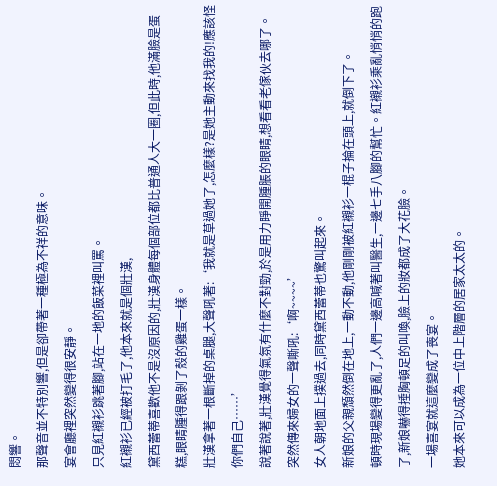悶響。
那聲音並不特別響,但是卻帶著一種極為不祥的意味。
宴會廳裡突然變得很安靜。
只見紅襯衫跳著腳,站在一地的飯菜裡叫罵。
紅襯衫已經被打毛了,他本來就是個壯漢,
黛西蕾蒂喜歡他不是沒原因的,壯漢身體每個部位都比普通人大一圈,但此時,他滿臉是蛋糕,眼睛腫得跟剝了殼的雞蛋一樣。
壯漢拿著一根斷掉的桌腿,大聲吼著:‘我就是草過她了,怎麼樣?是她主動來找我的!應該怪你們自己……’
說著說著,壯漢覺得氣氛有什麼不對勁,於是用力睜開腫脹的眼睛,想看看老傢伙去哪了。
突然傳來婦女的一聲嘶吼:‘啊~~~~’
女人朝地面上撲過去,同時黛西蕾蒂也驚叫起來。
新娘的父親頹然倒在地上,一動不動,他剛剛被紅襯衫一棍子掄在頭上,就倒下了。
頓時現場變得更亂了,人們一邊高喊著叫醫生,一邊七手八腳的幫忙。紅襯衫乘亂悄悄的跑了,新娘嚇得捶胸頓足的叫喚,臉上的妝都成了大花臉。
一場喜宴就這麼變成了喪宴。
她本來可以成為一位中上階層的居家太太的。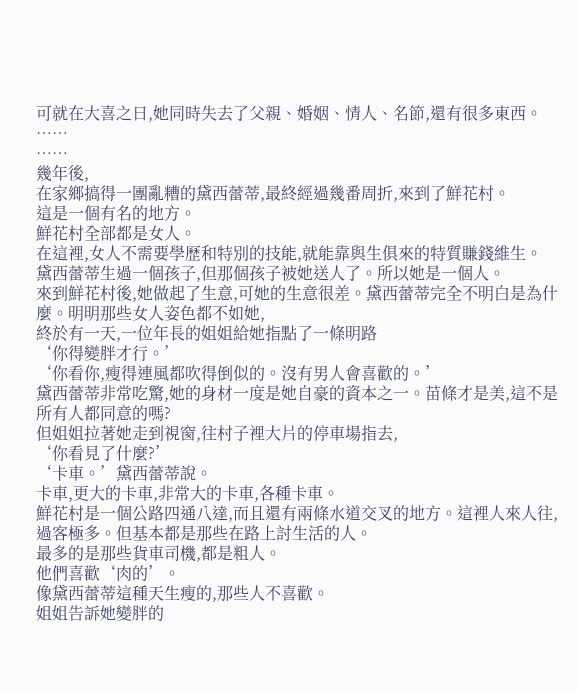可就在大喜之日,她同時失去了父親、婚姻、情人、名節,還有很多東西。
……
……
幾年後,
在家鄉搞得一團亂糟的黛西蕾蒂,最終經過幾番周折,來到了鮮花村。
這是一個有名的地方。
鮮花村全部都是女人。
在這裡,女人不需要學歷和特別的技能,就能靠與生俱來的特質賺錢維生。
黛西蕾蒂生過一個孩子,但那個孩子被她送人了。所以她是一個人。
來到鮮花村後,她做起了生意,可她的生意很差。黛西蕾蒂完全不明白是為什麼。明明那些女人姿色都不如她,
終於有一天,一位年長的姐姐給她指點了一條明路
‘你得變胖才行。’
‘你看你,瘦得連風都吹得倒似的。沒有男人會喜歡的。’
黛西蕾蒂非常吃驚,她的身材一度是她自豪的資本之一。苗條才是美,這不是所有人都同意的嗎?
但姐姐拉著她走到視窗,往村子裡大片的停車場指去,
‘你看見了什麼?’
‘卡車。’黛西蕾蒂說。
卡車,更大的卡車,非常大的卡車,各種卡車。
鮮花村是一個公路四通八達,而且還有兩條水道交叉的地方。這裡人來人往,過客極多。但基本都是那些在路上討生活的人。
最多的是那些貨車司機,都是粗人。
他們喜歡‘肉的’。
像黛西蕾蒂這種天生瘦的,那些人不喜歡。
姐姐告訴她變胖的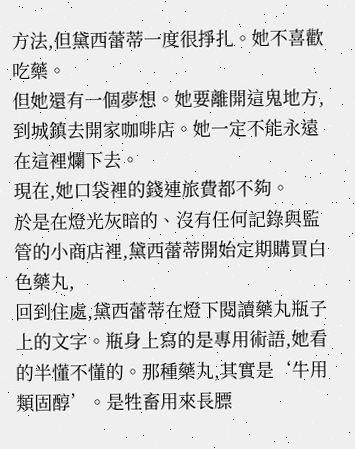方法,但黛西蕾蒂一度很掙扎。她不喜歡吃藥。
但她還有一個夢想。她要離開這鬼地方,到城鎮去開家咖啡店。她一定不能永遠在這裡爛下去。
現在,她口袋裡的錢連旅費都不夠。
於是在燈光灰暗的、沒有任何記錄與監管的小商店裡,黛西蕾蒂開始定期購買白色藥丸,
回到住處,黛西蕾蒂在燈下閱讀藥丸瓶子上的文字。瓶身上寫的是專用術語,她看的半懂不懂的。那種藥丸,其實是‘牛用類固醇’。是牲畜用來長膘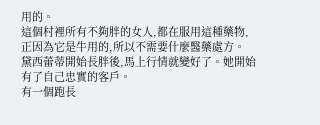用的。
這個村裡所有不夠胖的女人,都在服用這種藥物,
正因為它是牛用的,所以不需要什麼醫藥處方。
黛西蕾蒂開始長胖後,馬上行情就變好了。她開始有了自己忠實的客戶。
有一個跑長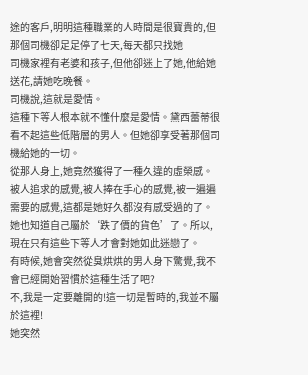途的客戶,明明這種職業的人時間是很寶貴的,但那個司機卻足足停了七天,每天都只找她
司機家裡有老婆和孩子,但他卻迷上了她,他給她送花,請她吃晚餐。
司機說,這就是愛情。
這種下等人根本就不懂什麼是愛情。黛西蕾蒂很看不起這些低階層的男人。但她卻享受著那個司機給她的一切。
從那人身上,她竟然獲得了一種久違的虛榮感。
被人追求的感覺,被人捧在手心的感覺,被一遍遍需要的感覺,這都是她好久都沒有感受過的了。她也知道自己屬於‘跌了價的貨色’了。所以,現在只有這些下等人才會對她如此迷戀了。
有時候,她會突然從臭烘烘的男人身下驚覺,我不會已經開始習慣於這種生活了吧?
不,我是一定要離開的!這一切是暫時的,我並不屬於這裡!
她突然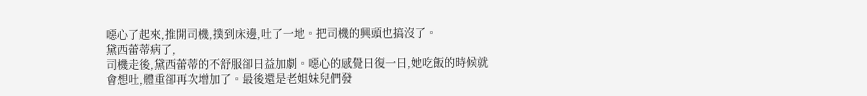噁心了起來,推開司機,撲到床邊,吐了一地。把司機的興頭也搞沒了。
黛西蕾蒂病了,
司機走後,黛西蕾蒂的不舒服卻日益加劇。噁心的感覺日復一日,她吃飯的時候就會想吐,體重卻再次增加了。最後還是老姐妹兒們發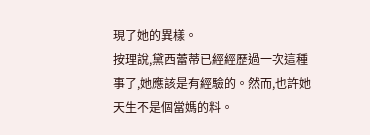現了她的異樣。
按理說,黛西蕾蒂已經經歷過一次這種事了,她應該是有經驗的。然而,也許她天生不是個當媽的料。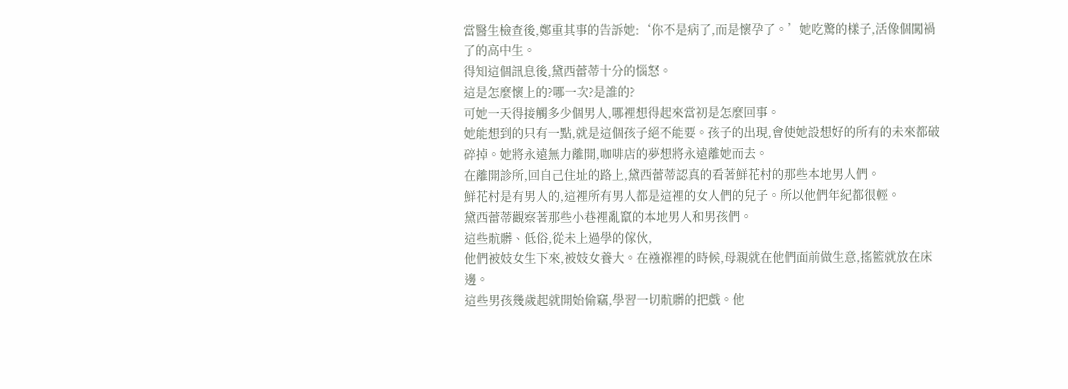當醫生檢查後,鄭重其事的告訴她:‘你不是病了,而是懷孕了。’她吃驚的樣子,活像個闖禍了的高中生。
得知這個訊息後,黛西蕾蒂十分的惱怒。
這是怎麼懷上的?哪一次?是誰的?
可她一天得接觸多少個男人,哪裡想得起來當初是怎麼回事。
她能想到的只有一點,就是這個孩子絕不能要。孩子的出現,會使她設想好的所有的未來都破碎掉。她將永遠無力離開,咖啡店的夢想將永遠離她而去。
在離開診所,回自己住址的路上,黛西蕾蒂認真的看著鮮花村的那些本地男人們。
鮮花村是有男人的,這裡所有男人都是這裡的女人們的兒子。所以他們年紀都很輕。
黛西蕾蒂觀察著那些小巷裡亂竄的本地男人和男孩們。
這些骯髒、低俗,從未上過學的傢伙,
他們被妓女生下來,被妓女養大。在襁褓裡的時候,母親就在他們面前做生意,搖籃就放在床邊。
這些男孩幾歲起就開始偷竊,學習一切骯髒的把戲。他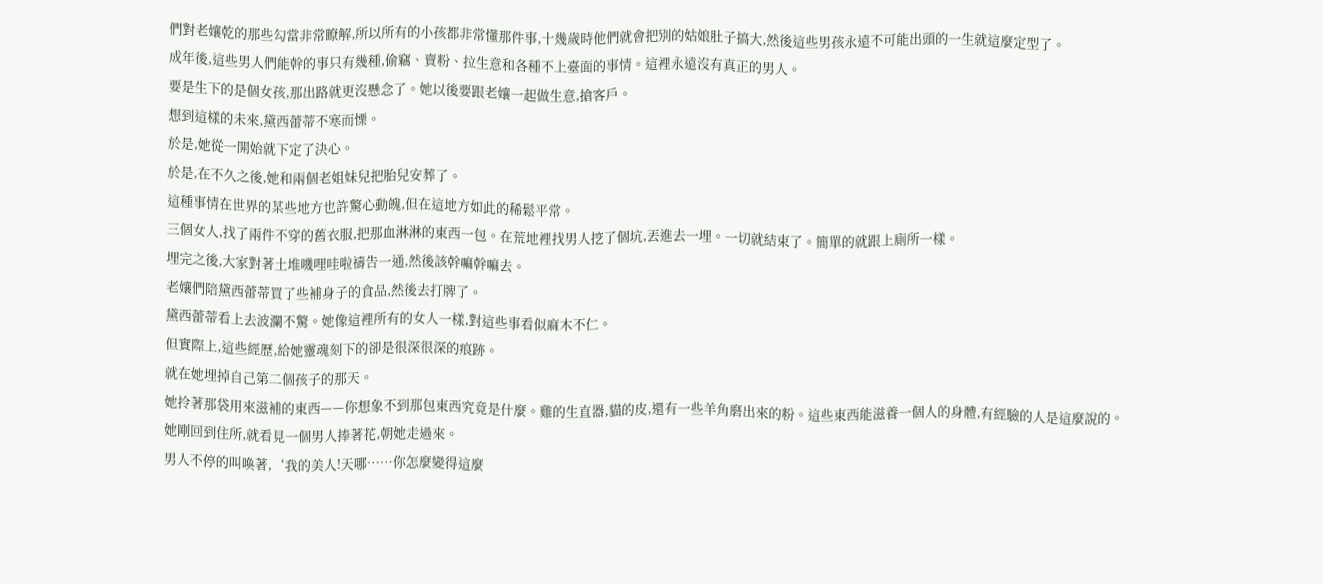們對老孃乾的那些勾當非常瞭解,所以所有的小孩都非常懂那件事,十幾歲時他們就會把別的姑娘肚子搞大,然後這些男孩永遠不可能出頭的一生就這麼定型了。
成年後,這些男人們能幹的事只有幾種,偷竊、賣粉、拉生意和各種不上臺面的事情。這裡永遠沒有真正的男人。
要是生下的是個女孩,那出路就更沒懸念了。她以後要跟老孃一起做生意,搶客戶。
想到這樣的未來,黛西蕾蒂不寒而慄。
於是,她從一開始就下定了決心。
於是,在不久之後,她和兩個老姐妹兒把胎兒安葬了。
這種事情在世界的某些地方也許驚心動魄,但在這地方如此的稀鬆平常。
三個女人,找了兩件不穿的舊衣服,把那血淋淋的東西一包。在荒地裡找男人挖了個坑,丟進去一埋。一切就結束了。簡單的就跟上廁所一樣。
埋完之後,大家對著土堆嘰哩哇啦禱告一通,然後該幹嘛幹嘛去。
老孃們陪黛西蕾蒂買了些補身子的食品,然後去打牌了。
黛西蕾蒂看上去波瀾不驚。她像這裡所有的女人一樣,對這些事看似麻木不仁。
但實際上,這些經歷,給她靈魂刻下的卻是很深很深的痕跡。
就在她埋掉自己第二個孩子的那天。
她拎著那袋用來滋補的東西——你想象不到那包東西究竟是什麼。雞的生直器,貓的皮,還有一些羊角磨出來的粉。這些東西能滋養一個人的身體,有經驗的人是這麼說的。
她剛回到住所,就看見一個男人捧著花,朝她走過來。
男人不停的叫喚著,‘我的美人!天哪……你怎麼變得這麼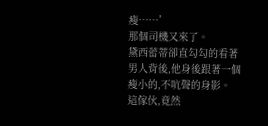瘦……’
那個司機又來了。
黛西蕾蒂卻直勾勾的看著男人背後,他身後跟著一個瘦小的,不吭聲的身影。
這傢伙,竟然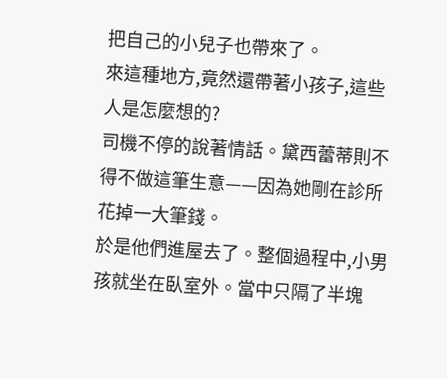把自己的小兒子也帶來了。
來這種地方,竟然還帶著小孩子,這些人是怎麼想的?
司機不停的說著情話。黛西蕾蒂則不得不做這筆生意——因為她剛在診所花掉一大筆錢。
於是他們進屋去了。整個過程中,小男孩就坐在臥室外。當中只隔了半塊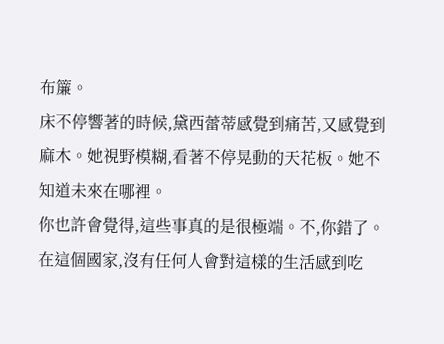布簾。
床不停響著的時候,黛西蕾蒂感覺到痛苦,又感覺到麻木。她視野模糊,看著不停晃動的天花板。她不知道未來在哪裡。
你也許會覺得,這些事真的是很極端。不,你錯了。
在這個國家,沒有任何人會對這樣的生活感到吃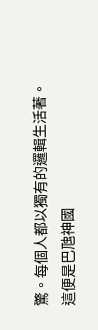驚。每個人都以獨有的邏輯生活著。
這便是巴虺神國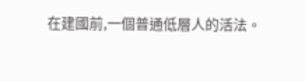在建國前,一個普通低層人的活法。